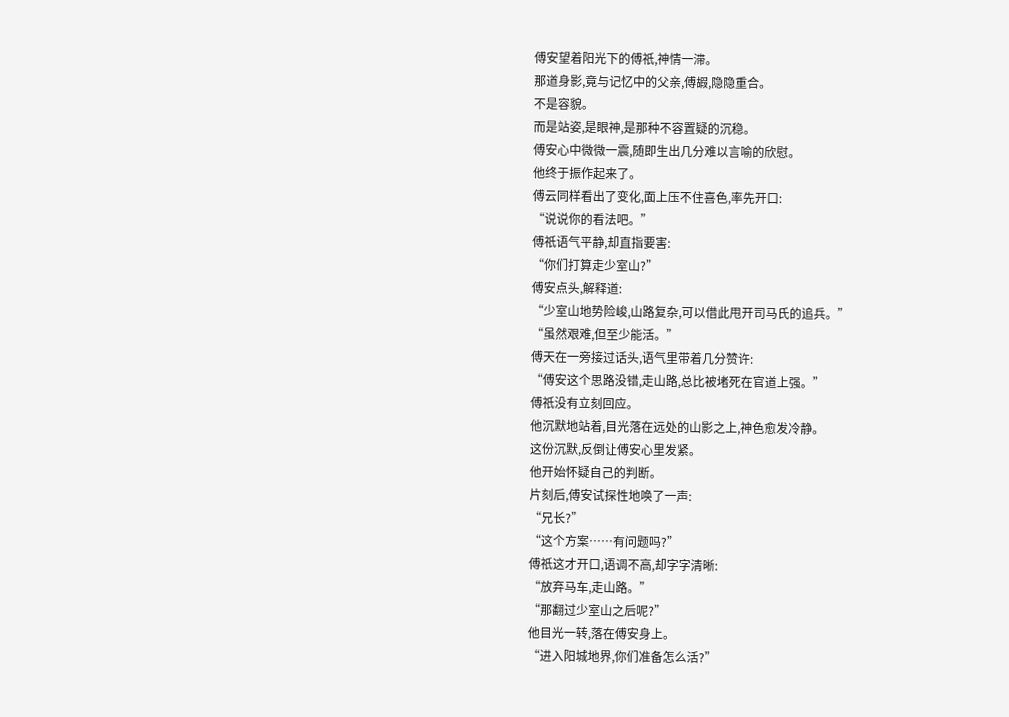傅安望着阳光下的傅祇,神情一滞。
那道身影,竟与记忆中的父亲,傅嘏,隐隐重合。
不是容貌。
而是站姿,是眼神,是那种不容置疑的沉稳。
傅安心中微微一震,随即生出几分难以言喻的欣慰。
他终于振作起来了。
傅云同样看出了变化,面上压不住喜色,率先开口:
“说说你的看法吧。”
傅祇语气平静,却直指要害:
“你们打算走少室山?”
傅安点头,解释道:
“少室山地势险峻,山路复杂,可以借此甩开司马氏的追兵。”
“虽然艰难,但至少能活。”
傅天在一旁接过话头,语气里带着几分赞许:
“傅安这个思路没错,走山路,总比被堵死在官道上强。”
傅祇没有立刻回应。
他沉默地站着,目光落在远处的山影之上,神色愈发冷静。
这份沉默,反倒让傅安心里发紧。
他开始怀疑自己的判断。
片刻后,傅安试探性地唤了一声:
“兄长?”
“这个方案……有问题吗?”
傅祇这才开口,语调不高,却字字清晰:
“放弃马车,走山路。”
“那翻过少室山之后呢?”
他目光一转,落在傅安身上。
“进入阳城地界,你们准备怎么活?”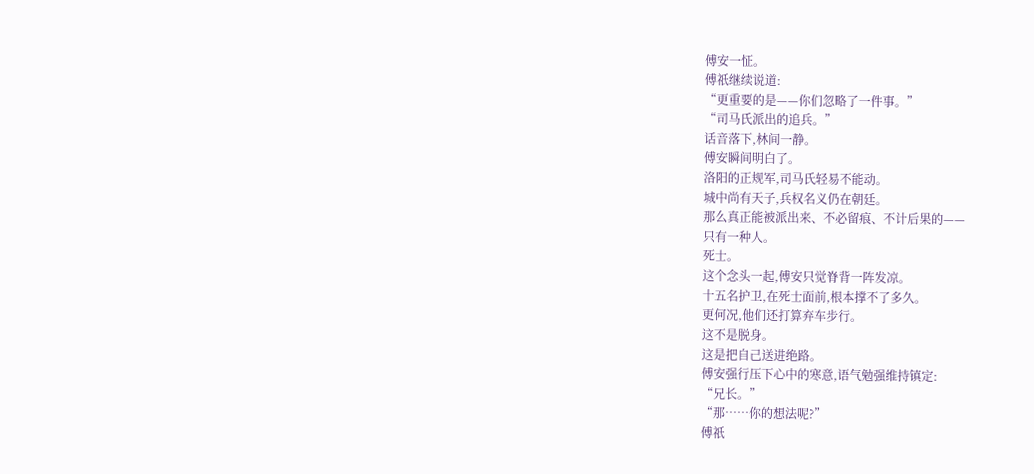傅安一怔。
傅祇继续说道:
“更重要的是——你们忽略了一件事。”
“司马氏派出的追兵。”
话音落下,林间一静。
傅安瞬间明白了。
洛阳的正规军,司马氏轻易不能动。
城中尚有天子,兵权名义仍在朝廷。
那么真正能被派出来、不必留痕、不计后果的——
只有一种人。
死士。
这个念头一起,傅安只觉脊背一阵发凉。
十五名护卫,在死士面前,根本撑不了多久。
更何况,他们还打算弃车步行。
这不是脱身。
这是把自己送进绝路。
傅安强行压下心中的寒意,语气勉强维持镇定:
“兄长。”
“那……你的想法呢?”
傅祇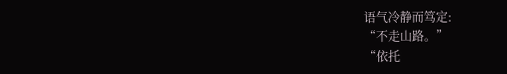语气冷静而笃定:
“不走山路。”
“依托